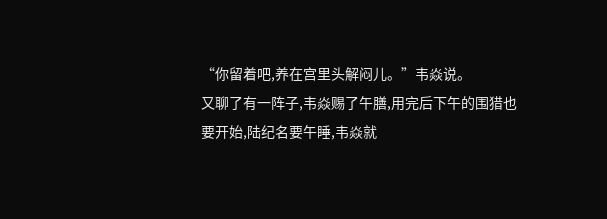“你留着吧,养在宫里头解闷儿。”韦焱说。
又聊了有一阵子,韦焱赐了午膳,用完后下午的围猎也要开始,陆纪名要午睡,韦焱就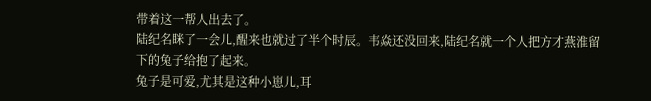带着这一帮人出去了。
陆纪名眯了一会儿,醒来也就过了半个时辰。韦焱还没回来,陆纪名就一个人把方才燕淮留下的兔子给抱了起来。
兔子是可爱,尤其是这种小崽儿,耳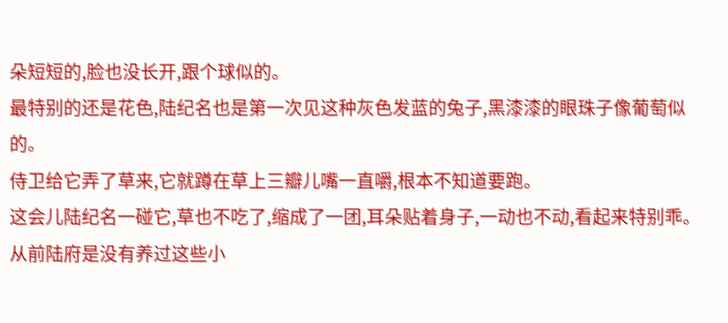朵短短的,脸也没长开,跟个球似的。
最特别的还是花色,陆纪名也是第一次见这种灰色发蓝的兔子,黑漆漆的眼珠子像葡萄似的。
侍卫给它弄了草来,它就蹲在草上三瓣儿嘴一直嚼,根本不知道要跑。
这会儿陆纪名一碰它,草也不吃了,缩成了一团,耳朵贴着身子,一动也不动,看起来特别乖。
从前陆府是没有养过这些小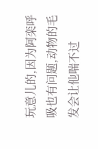玩意儿的,因为阿栾呼吸也有问题,动物的毛发会让他喘不过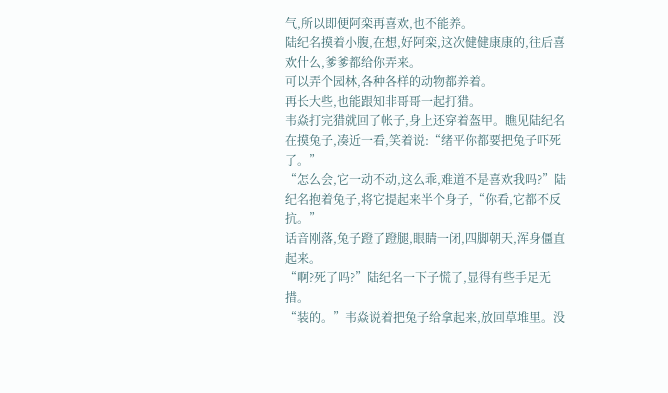气,所以即便阿栾再喜欢,也不能养。
陆纪名摸着小腹,在想,好阿栾,这次健健康康的,往后喜欢什么,爹爹都给你弄来。
可以弄个园林,各种各样的动物都养着。
再长大些,也能跟知非哥哥一起打猎。
韦焱打完猎就回了帐子,身上还穿着盔甲。瞧见陆纪名在摸兔子,凑近一看,笑着说:“绪平你都要把兔子吓死了。”
“怎么会,它一动不动,这么乖,难道不是喜欢我吗?”陆纪名抱着兔子,将它提起来半个身子,“你看,它都不反抗。”
话音刚落,兔子蹬了蹬腿,眼睛一闭,四脚朝天,浑身僵直起来。
“啊?死了吗?”陆纪名一下子慌了,显得有些手足无措。
“装的。”韦焱说着把兔子给拿起来,放回草堆里。没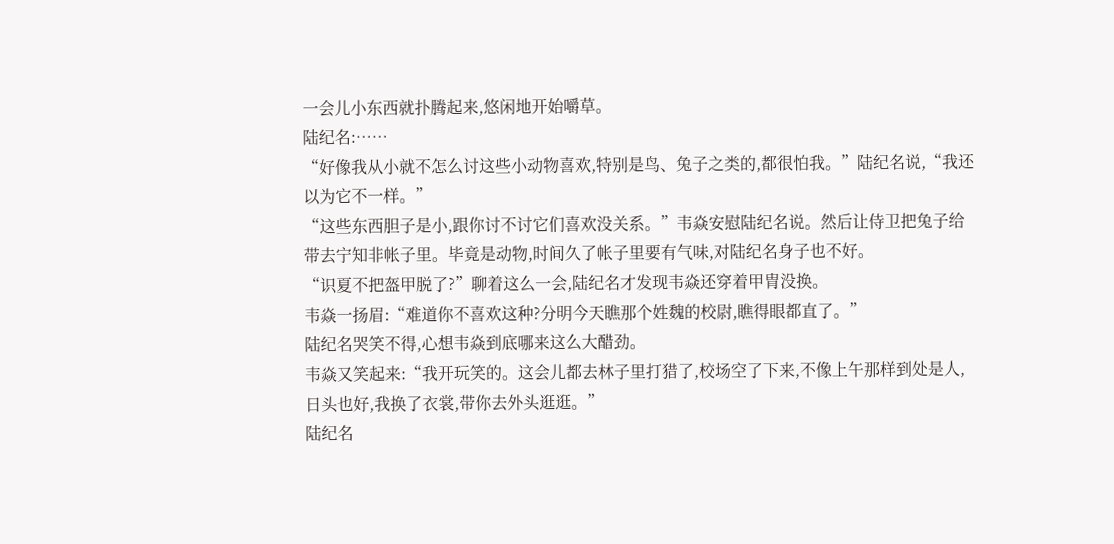一会儿小东西就扑腾起来,悠闲地开始嚼草。
陆纪名:……
“好像我从小就不怎么讨这些小动物喜欢,特别是鸟、兔子之类的,都很怕我。”陆纪名说,“我还以为它不一样。”
“这些东西胆子是小,跟你讨不讨它们喜欢没关系。”韦焱安慰陆纪名说。然后让侍卫把兔子给带去宁知非帐子里。毕竟是动物,时间久了帐子里要有气味,对陆纪名身子也不好。
“识夏不把盔甲脱了?”聊着这么一会,陆纪名才发现韦焱还穿着甲胄没换。
韦焱一扬眉:“难道你不喜欢这种?分明今天瞧那个姓魏的校尉,瞧得眼都直了。”
陆纪名哭笑不得,心想韦焱到底哪来这么大醋劲。
韦焱又笑起来:“我开玩笑的。这会儿都去林子里打猎了,校场空了下来,不像上午那样到处是人,日头也好,我换了衣裳,带你去外头逛逛。”
陆纪名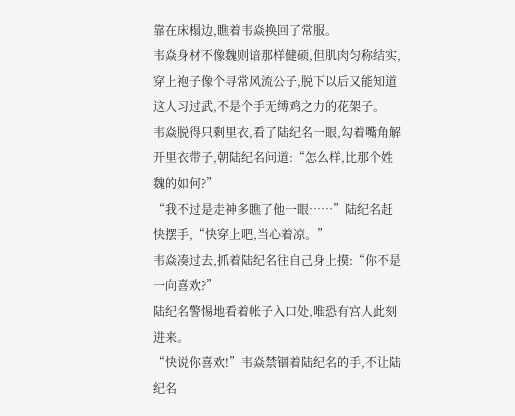靠在床榻边,瞧着韦焱换回了常服。
韦焱身材不像魏则谙那样健硕,但肌肉匀称结实,穿上袍子像个寻常风流公子,脱下以后又能知道这人习过武,不是个手无缚鸡之力的花架子。
韦焱脱得只剩里衣,看了陆纪名一眼,勾着嘴角解开里衣带子,朝陆纪名问道:“怎么样,比那个姓魏的如何?”
“我不过是走神多瞧了他一眼……”陆纪名赶快摆手,“快穿上吧,当心着凉。”
韦焱凑过去,抓着陆纪名往自己身上摸:“你不是一向喜欢?”
陆纪名警惕地看着帐子入口处,唯恐有宫人此刻进来。
“快说你喜欢!”韦焱禁锢着陆纪名的手,不让陆纪名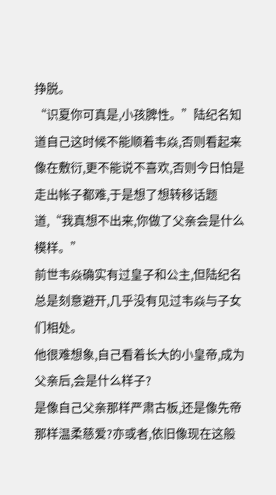挣脱。
“识夏你可真是,小孩脾性。”陆纪名知道自己这时候不能顺着韦焱,否则看起来像在敷衍,更不能说不喜欢,否则今日怕是走出帐子都难,于是想了想转移话题道,“我真想不出来,你做了父亲会是什么模样。”
前世韦焱确实有过皇子和公主,但陆纪名总是刻意避开,几乎没有见过韦焱与子女们相处。
他很难想象,自己看着长大的小皇帝,成为父亲后,会是什么样子?
是像自己父亲那样严肃古板,还是像先帝那样温柔慈爱?亦或者,依旧像现在这般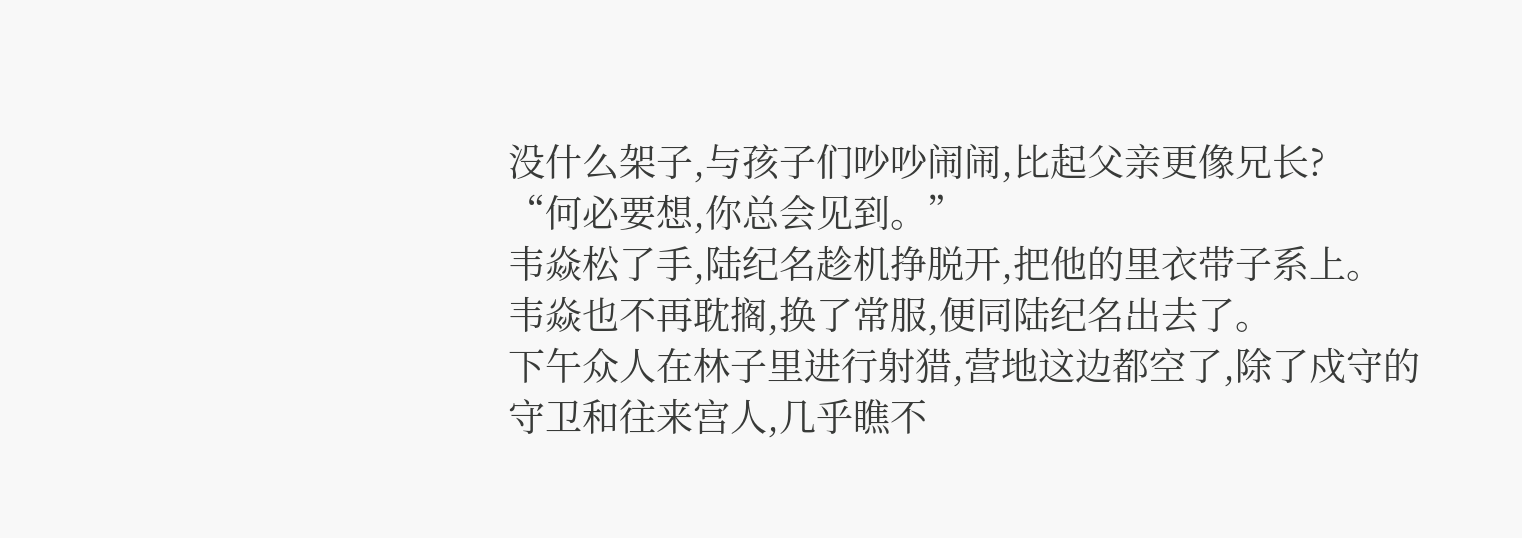没什么架子,与孩子们吵吵闹闹,比起父亲更像兄长?
“何必要想,你总会见到。”
韦焱松了手,陆纪名趁机挣脱开,把他的里衣带子系上。
韦焱也不再耽搁,换了常服,便同陆纪名出去了。
下午众人在林子里进行射猎,营地这边都空了,除了戍守的守卫和往来宫人,几乎瞧不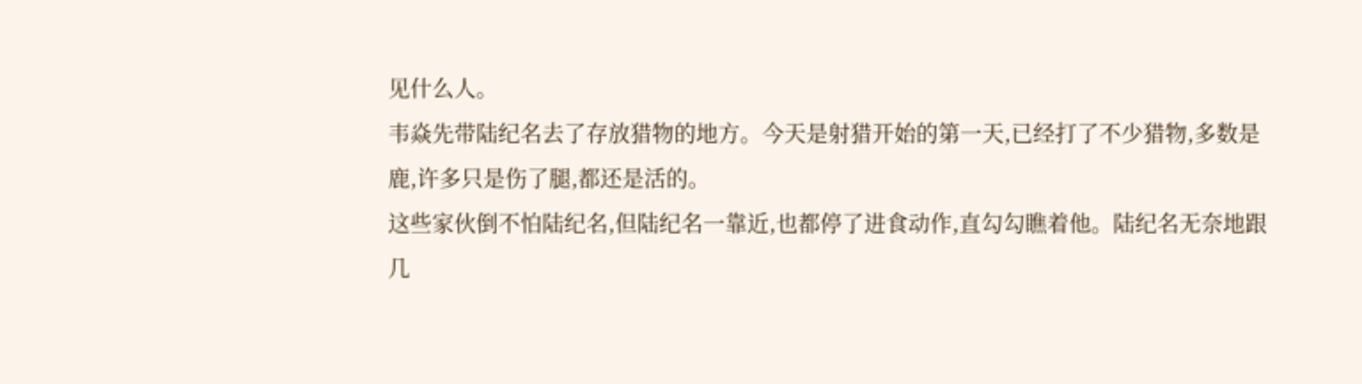见什么人。
韦焱先带陆纪名去了存放猎物的地方。今天是射猎开始的第一天,已经打了不少猎物,多数是鹿,许多只是伤了腿,都还是活的。
这些家伙倒不怕陆纪名,但陆纪名一靠近,也都停了进食动作,直勾勾瞧着他。陆纪名无奈地跟几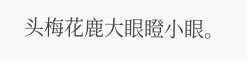头梅花鹿大眼瞪小眼。